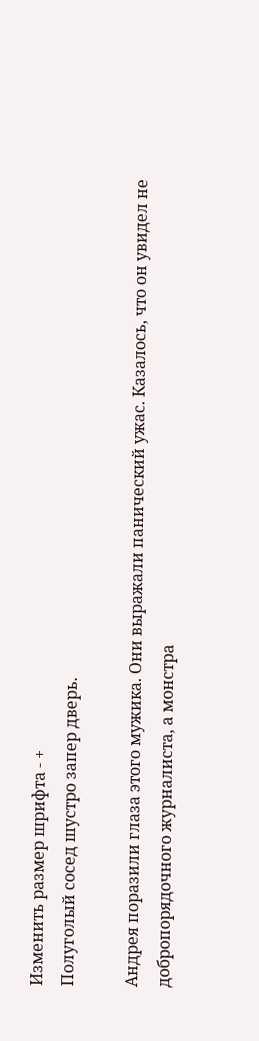Изменить размер шрифта - +
Полуголый сосед шустро запер дверь.

Андрея поразили глаза этого мужика. Они выражали панический ужас. Казалось, что он увидел не добропорядочного журналиста, а монстра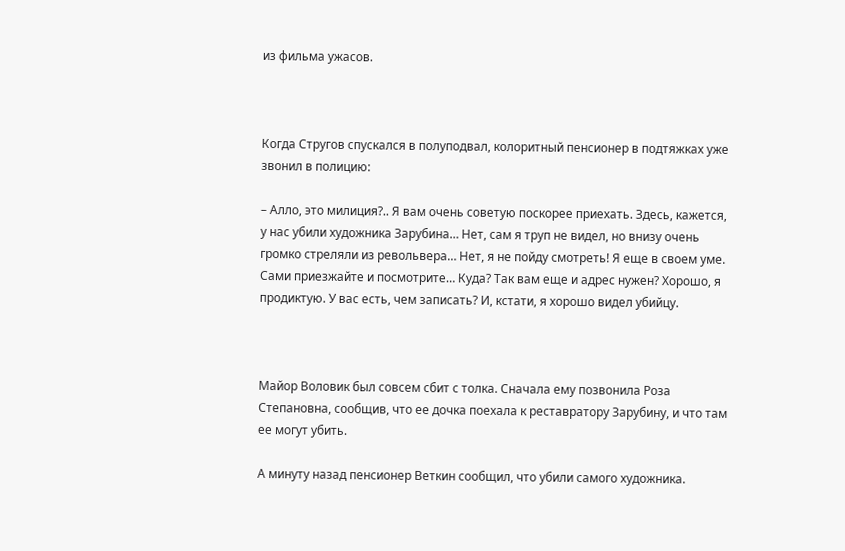из фильма ужасов.



Когда Стругов спускался в полуподвал, колоритный пенсионер в подтяжках уже звонил в полицию:

– Алло, это милиция?.. Я вам очень советую поскорее приехать. Здесь, кажется, у нас убили художника Зарубина… Нет, сам я труп не видел, но внизу очень громко стреляли из револьвера… Нет, я не пойду смотреть! Я еще в своем уме. Сами приезжайте и посмотрите… Куда? Так вам еще и адрес нужен? Хорошо, я продиктую. У вас есть, чем записать? И, кстати, я хорошо видел убийцу.



Майор Воловик был совсем сбит с толка. Сначала ему позвонила Роза Степановна, сообщив, что ее дочка поехала к реставратору Зарубину, и что там ее могут убить.

А минуту назад пенсионер Веткин сообщил, что убили самого художника.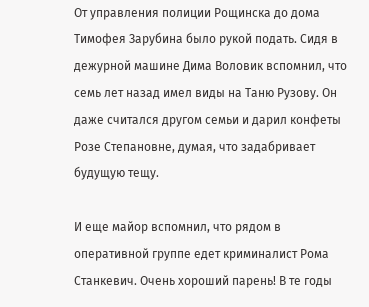От управления полиции Рощинска до дома Тимофея Зарубина было рукой подать. Сидя в дежурной машине Дима Воловик вспомнил, что семь лет назад имел виды на Таню Рузову. Он даже считался другом семьи и дарил конфеты Розе Степановне, думая, что задабривает будущую тещу.

И еще майор вспомнил, что рядом в оперативной группе едет криминалист Рома Станкевич. Очень хороший парень! В те годы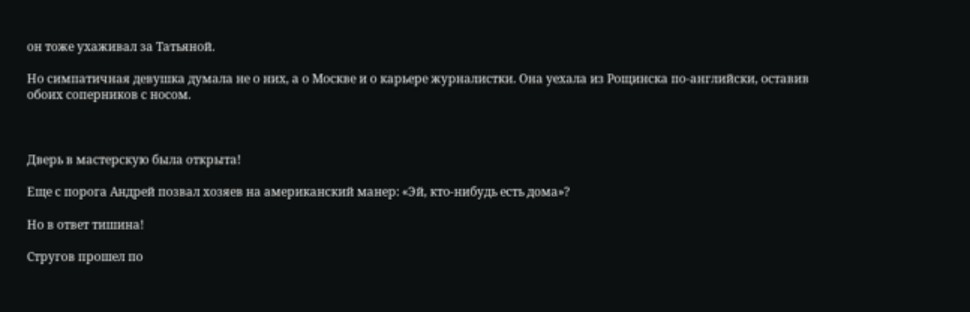он тоже ухаживал за Татьяной.

Но симпатичная девушка думала не о них, а о Москве и о карьере журналистки. Она уехала из Рощинска по-английски, оставив обоих соперников с носом.



Дверь в мастерскую была открыта!

Еще с порога Андрей позвал хозяев на американский манер: «Эй, кто-нибудь есть дома»?

Но в ответ тишина!

Стругов прошел по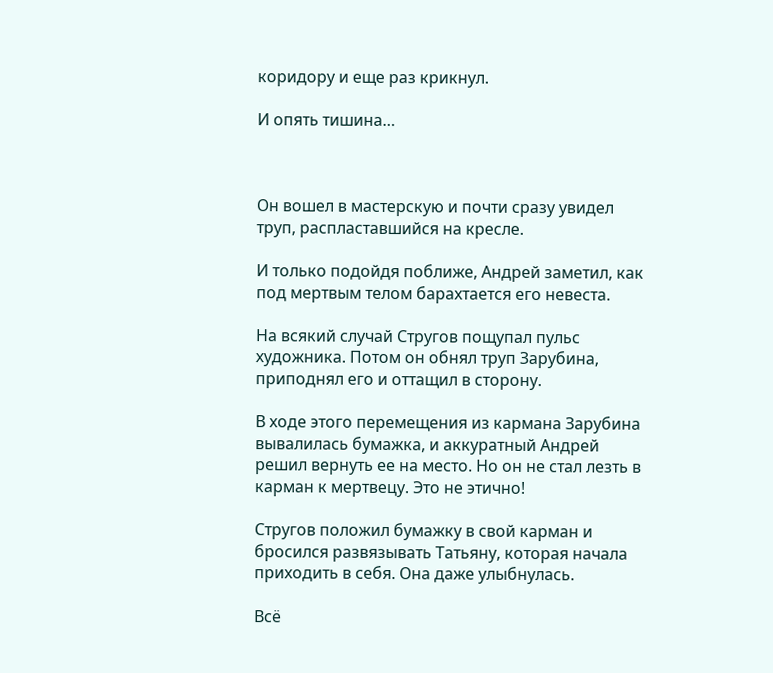коридору и еще раз крикнул.

И опять тишина…



Он вошел в мастерскую и почти сразу увидел труп, распластавшийся на кресле.

И только подойдя поближе, Андрей заметил, как под мертвым телом барахтается его невеста.

На всякий случай Стругов пощупал пульс художника. Потом он обнял труп Зарубина, приподнял его и оттащил в сторону.

В ходе этого перемещения из кармана Зарубина вывалилась бумажка, и аккуратный Андрей решил вернуть ее на место. Но он не стал лезть в карман к мертвецу. Это не этично!

Стругов положил бумажку в свой карман и бросился развязывать Татьяну, которая начала приходить в себя. Она даже улыбнулась.

Всё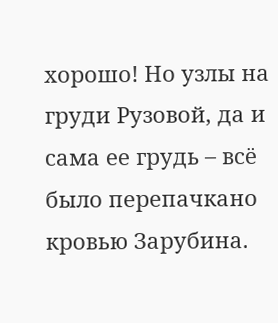хорошо! Но узлы на груди Рузовой, да и сама ее грудь – всё было перепачкано кровью Зарубина.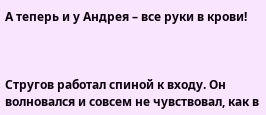А теперь и у Андрея – все руки в крови!



Стругов работал спиной к входу. Он волновался и совсем не чувствовал, как в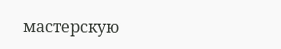мастерскую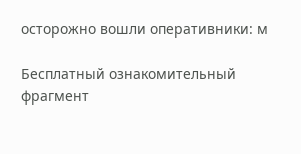осторожно вошли оперативники: м

Бесплатный ознакомительный фрагмент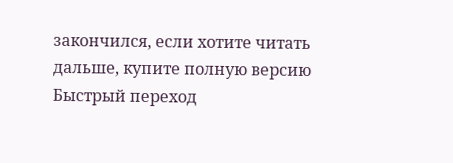закончился, если хотите читать дальше, купите полную версию
Быстрый переход